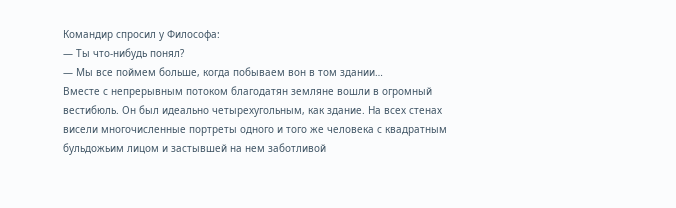Командир спросил у Философа:
— Ты что-нибудь понял?
— Мы все поймем больше, когда побываем вон в том здании…
Вместе с непрерывным потоком благодатян земляне вошли в огромный вестибюль. Он был идеально четырехугольным, как здание. На всех стенах висели многочисленные портреты одного и того же человека с квадратным бульдожьим лицом и застывшей на нем заботливой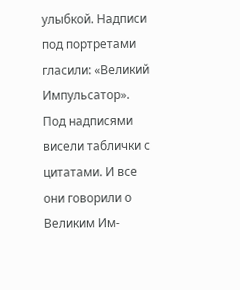улыбкой. Надписи под портретами гласили: «Великий Импульсатор». Под надписями висели таблички с цитатами. И все они говорили о Великим Им-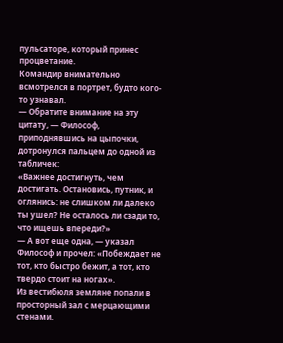пульсаторе, который принес процветание.
Командир внимательно всмотрелся в портрет, будто кого-то узнавал.
— Обратите внимание на эту цитату, — Философ, приподнявшись на цыпочки, дотронулся пальцем до одной из табличек:
«Важнее достигнуть, чем достигать. Остановись, путник, и оглянись: не слишком ли далеко ты ушел? Не осталось ли сзади то, что ищешь впереди?»
— А вот еще одна, — указал Философ и прочел: «Побеждает не тот, кто быстро бежит, а тот, кто твердо стоит на ногах».
Из вестибюля земляне попали в просторный зал с мерцающими стенами.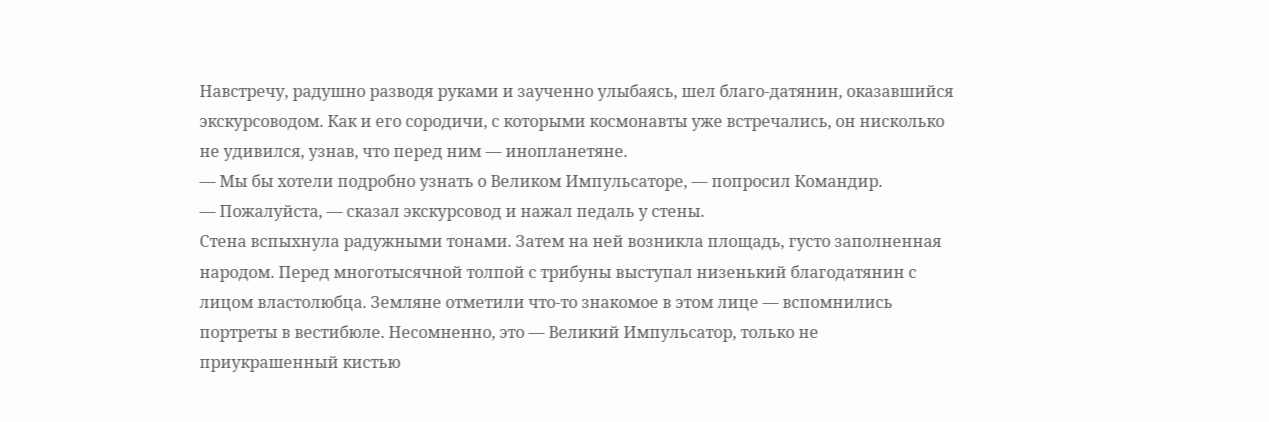Навстречу, радушно разводя руками и заученно улыбаясь, шел благо-датянин, оказавшийся экскурсоводом. Как и его сородичи, с которыми космонавты уже встречались, он нисколько не удивился, узнав, что перед ним — инопланетяне.
— Мы бы хотели подробно узнать о Великом Импульсаторе, — попросил Командир.
— Пожалуйста, — сказал экскурсовод и нажал педаль у стены.
Стена вспыхнула радужными тонами. Затем на ней возникла площадь, густо заполненная народом. Перед многотысячной толпой с трибуны выступал низенький благодатянин с лицом властолюбца. Земляне отметили что-то знакомое в этом лице — вспомнились портреты в вестибюле. Несомненно, это — Великий Импульсатор, только не приукрашенный кистью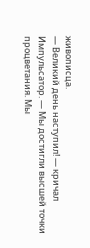живописца.
— Великий день наступил! — кричал Импульсатор. — Мы достигли высшей точки процветания. Мы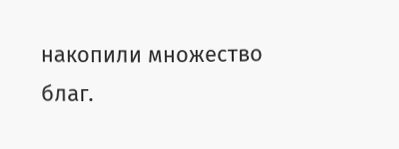накопили множество благ.